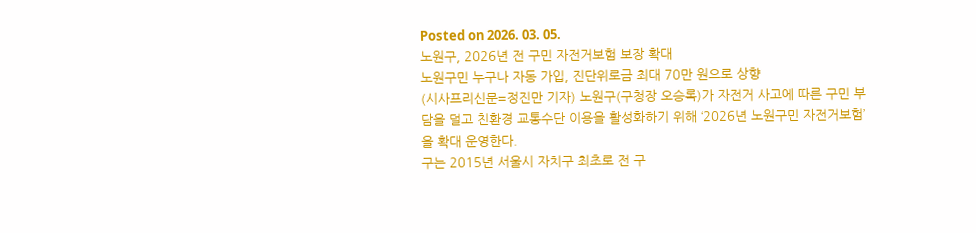Posted on 2026. 03. 05.
노원구, 2026년 전 구민 자전거보험 보장 확대
노원구민 누구나 자동 가입, 진단위로금 최대 70만 원으로 상향
(시사프리신문=정진만 기자) 노원구(구청장 오승록)가 자전거 사고에 따른 구민 부담을 덜고 친환경 교통수단 이용을 활성화하기 위해 ‘2026년 노원구민 자전거보험’을 확대 운영한다.
구는 2015년 서울시 자치구 최초로 전 구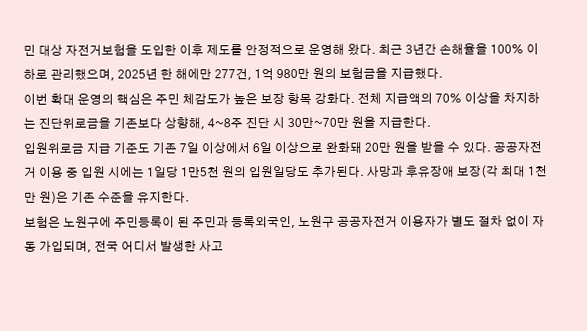민 대상 자전거보험을 도입한 이후 제도를 안정적으로 운영해 왔다. 최근 3년간 손해율을 100% 이하로 관리했으며, 2025년 한 해에만 277건, 1억 980만 원의 보험금을 지급했다.
이번 확대 운영의 핵심은 주민 체감도가 높은 보장 항목 강화다. 전체 지급액의 70% 이상을 차지하는 진단위로금을 기존보다 상향해, 4~8주 진단 시 30만~70만 원을 지급한다.
입원위로금 지급 기준도 기존 7일 이상에서 6일 이상으로 완화돼 20만 원을 받을 수 있다. 공공자전거 이용 중 입원 시에는 1일당 1만5천 원의 입원일당도 추가된다. 사망과 후유장애 보장(각 최대 1천만 원)은 기존 수준을 유지한다.
보험은 노원구에 주민등록이 된 주민과 등록외국인, 노원구 공공자전거 이용자가 별도 절차 없이 자동 가입되며, 전국 어디서 발생한 사고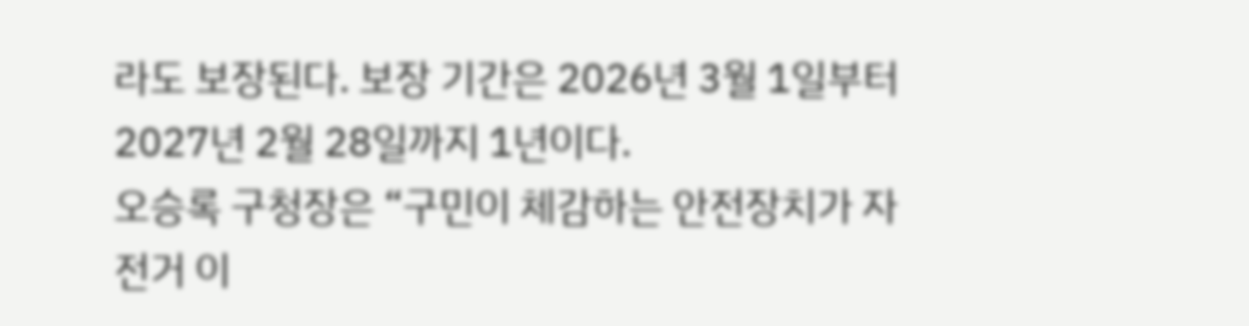라도 보장된다. 보장 기간은 2026년 3월 1일부터 2027년 2월 28일까지 1년이다.
오승록 구청장은 “구민이 체감하는 안전장치가 자전거 이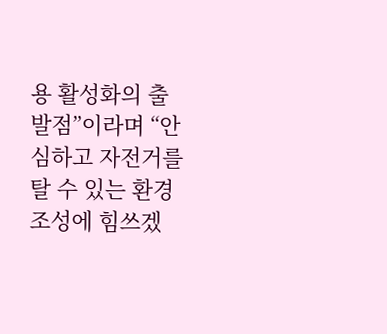용 활성화의 출발점”이라며 “안심하고 자전거를 탈 수 있는 환경 조성에 힘쓰겠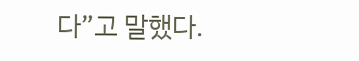다”고 말했다.